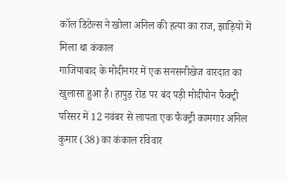कॉल डिटेल्स ने खोला अनिल की हत्या का राज, झाड़ियों में मिला था कंकाल
गाजियाबाद के मोदीनगर में एक सनसनीखेज वारदात का खुलासा हुआ है। हापुड़ रोड पर बंद पड़ी मोदीपोन फैक्ट्री परिसर में 12 नवंबर से लापता एक फैक्ट्री कामगार अनिल कुमार (38) का कंकाल रविवार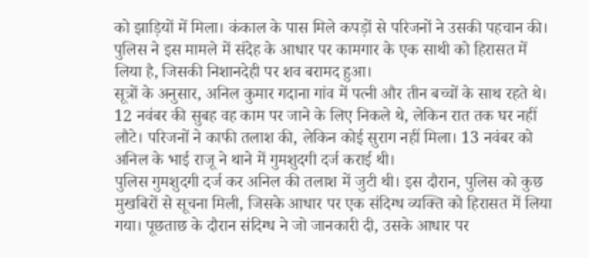को झाड़ियों में मिला। कंकाल के पास मिले कपड़ों से परिजनों ने उसकी पहचान की। पुलिस ने इस मामले में संदेह के आधार पर कामगार के एक साथी को हिरासत में लिया है, जिसकी निशानदेही पर शव बरामद हुआ।
सूत्रों के अनुसार, अनिल कुमार गदाना गांव में पत्नी और तीन बच्चों के साथ रहते थे। 12 नवंबर की सुबह वह काम पर जाने के लिए निकले थे, लेकिन रात तक घर नहीं लौटे। परिजनों ने काफी तलाश की, लेकिन कोई सुराग नहीं मिला। 13 नवंबर को अनिल के भाई राजू ने थाने में गुमशुदगी दर्ज कराई थी।
पुलिस गुमशुदगी दर्ज कर अनिल की तलाश में जुटी थी। इस दौरान, पुलिस को कुछ मुखबिरों से सूचना मिली, जिसके आधार पर एक संदिग्ध व्यक्ति को हिरासत में लिया गया। पूछताछ के दौरान संदिग्ध ने जो जानकारी दी, उसके आधार पर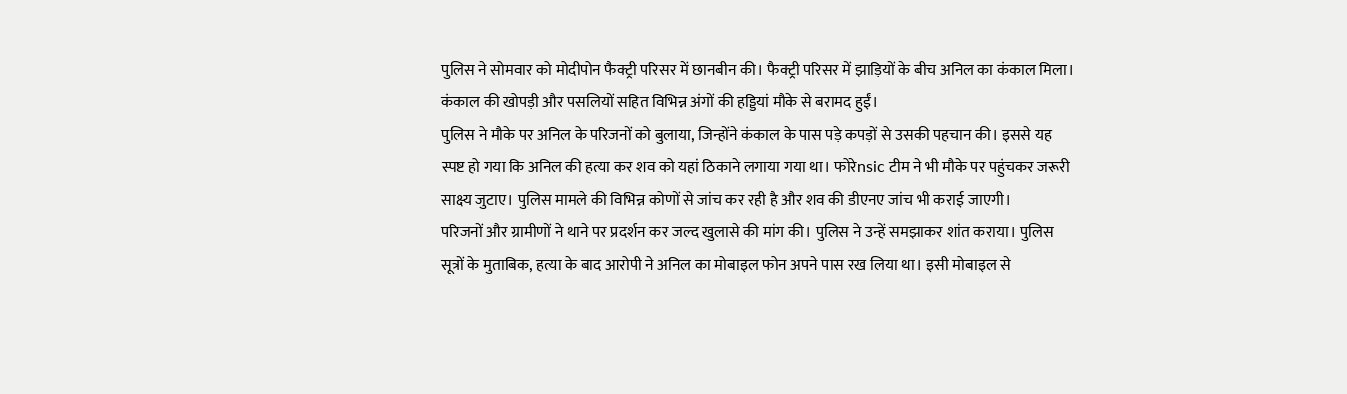पुलिस ने सोमवार को मोदीपोन फैक्ट्री परिसर में छानबीन की। फैक्ट्री परिसर में झाड़ियों के बीच अनिल का कंकाल मिला। कंकाल की खोपड़ी और पसलियों सहित विभिन्न अंगों की हड्डियां मौके से बरामद हुईं।
पुलिस ने मौके पर अनिल के परिजनों को बुलाया, जिन्होंने कंकाल के पास पड़े कपड़ों से उसकी पहचान की। इससे यह स्पष्ट हो गया कि अनिल की हत्या कर शव को यहां ठिकाने लगाया गया था। फोरेnsic टीम ने भी मौके पर पहुंचकर जरूरी साक्ष्य जुटाए। पुलिस मामले की विभिन्न कोणों से जांच कर रही है और शव की डीएनए जांच भी कराई जाएगी।
परिजनों और ग्रामीणों ने थाने पर प्रदर्शन कर जल्द खुलासे की मांग की। पुलिस ने उन्हें समझाकर शांत कराया। पुलिस सूत्रों के मुताबिक, हत्या के बाद आरोपी ने अनिल का मोबाइल फोन अपने पास रख लिया था। इसी मोबाइल से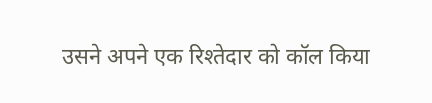उसने अपने एक रिश्तेदार को कॉल किया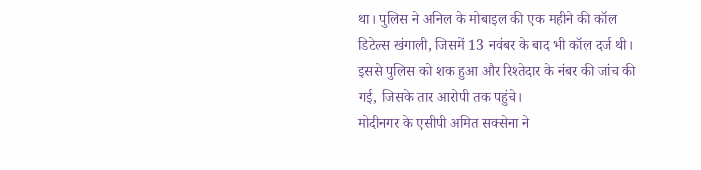था। पुलिस ने अनिल के मोबाइल की एक महीने की कॉल डिटेल्स खंगाली, जिसमें 13 नवंबर के बाद भी कॉल दर्ज थी। इससे पुलिस को शक हुआ और रिश्तेदार के नंबर की जांच की गई, जिसके तार आरोपी तक पहुंचे।
मोदीनगर के एसीपी अमित सक्सेना ने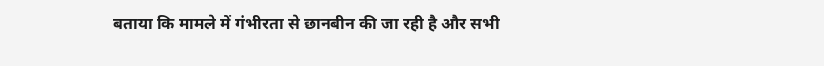बताया कि मामले में गंभीरता से छानबीन की जा रही है और सभी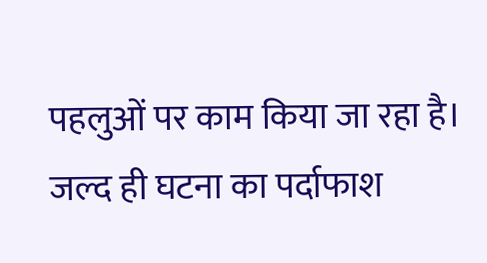पहलुओं पर काम किया जा रहा है। जल्द ही घटना का पर्दाफाश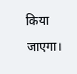किया जाएगा।